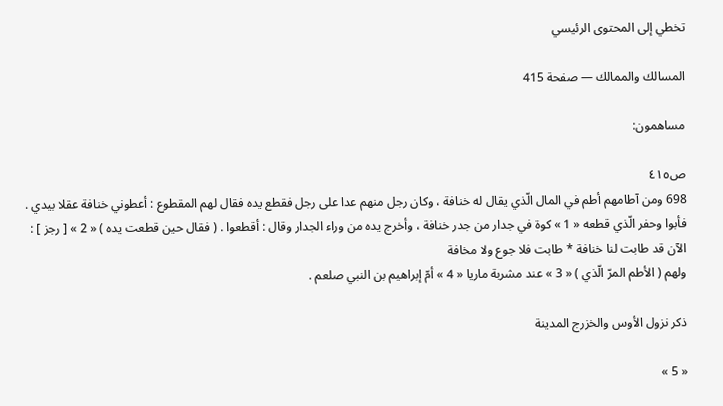تخطي إلى المحتوى الرئيسي

المسالك والممالك — صفحة 415

مساهمون:

ص٤١٥
698 ومن آطامهم أطم في المال الّذي يقال له خنافة ، وكان رجل منهم عدا على رجل فقطع يده فقال لهم المقطوع : أعطوني خنافة عقلا بيدي . فأبوا وحفر الّذي قطعه « 1 » كوة في جدار من جدر خنافة ، وأخرج يده من وراء الجدار وقال : أقطعوا . ( فقال حين قطعت يده ) « 2 » [ رجز ] :
الآن قد طابت لنا خنافة * طابت فلا جوع ولا مخافة
ولهم ( الأطم المرّ الّذي ) « 3 » عند مشربة ماريا « 4 » أمّ إبراهيم بن النبي صلعم .

ذكر نزول الأوس والخزرج المدينة

« 5 »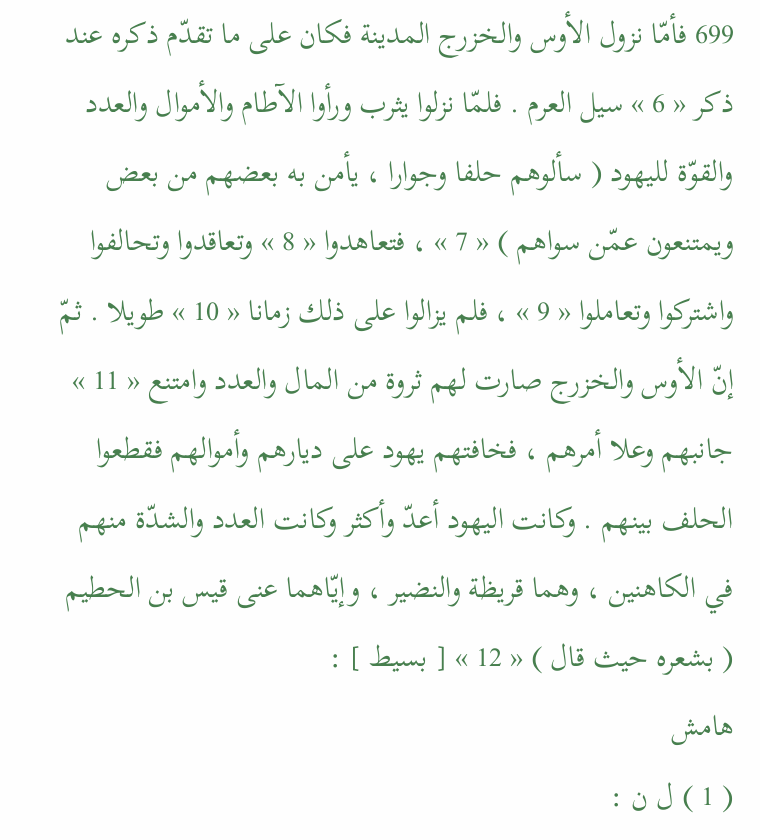699 فأمّا نزول الأوس والخزرج المدينة فكان على ما تقدّم ذكره عند ذكر « 6 » سيل العرم . فلمّا نزلوا يثرب ورأوا الآطام والأموال والعدد والقوّة لليهود ( سألوهم حلفا وجوارا ، يأمن به بعضهم من بعض ويمتنعون عمّن سواهم ) « 7 » ، فتعاهدوا « 8 » وتعاقدوا وتحالفوا واشتركوا وتعاملوا « 9 » ، فلم يزالوا على ذلك زمانا « 10 » طويلا . ثمّ إنّ الأوس والخزرج صارت لهم ثروة من المال والعدد وامتنع « 11 » جانبهم وعلا أمرهم ، فخافتهم يهود على ديارهم وأموالهم فقطعوا الحلف بينهم . وكانت اليهود أعدّ وأكثر وكانت العدد والشدّة منهم في الكاهنين ، وهما قريظة والنضير ، وإيّاهما عنى قيس بن الحطيم ( بشعره حيث قال ) « 12 » [ بسيط ] :
هامش
( 1 ) ل ن :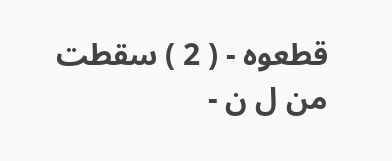قطعوه - ( 2 ) سقطت من ل ن -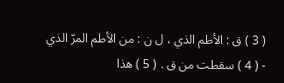( 3 ) ق : الأطم الذي ، ل ن : من الأطم المرّ الذي - ( 4 ) سقطت من ق . ( 5 ) هذا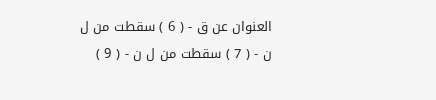العنوان عن ق - ( 6 ) سقطت من ل ن - ( 7 ) سقطت من ل ن - ( 9 )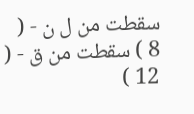سقطت من ل ن - ( 8 ) سقطت من ق - ( 12 )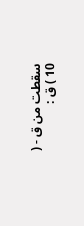سقطت من ق - ( 10 ) ق :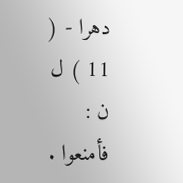دهرا - ( 11 ) ل ن : فأمنعوا .